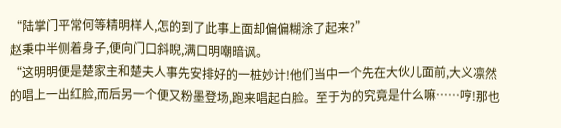“陆掌门平常何等精明样人,怎的到了此事上面却偏偏糊涂了起来?”
赵秉中半侧着身子,便向门口斜睨,满口明嘲暗讽。
“这明明便是楚家主和楚夫人事先安排好的一桩妙计!他们当中一个先在大伙儿面前,大义凛然的唱上一出红脸,而后另一个便又粉墨登场,跑来唱起白脸。至于为的究竟是什么嘛……哼!那也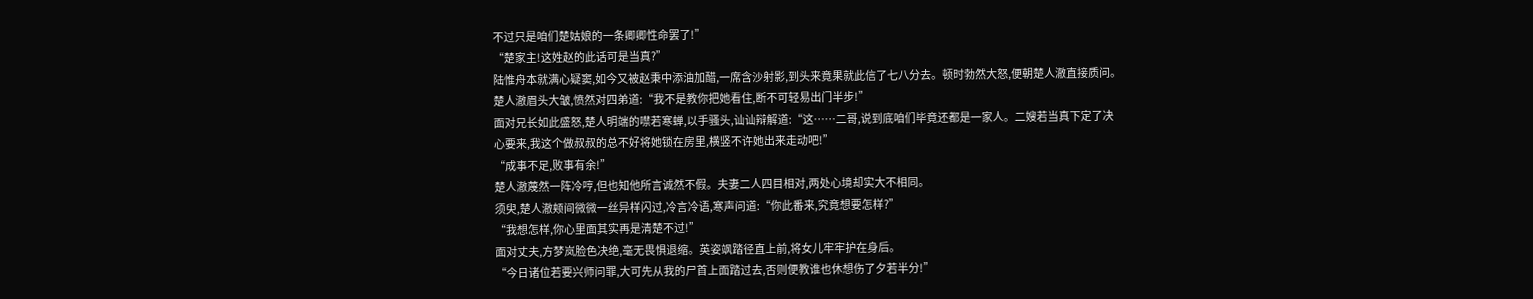不过只是咱们楚姑娘的一条卿卿性命罢了!”
“楚家主!这姓赵的此话可是当真?”
陆惟舟本就满心疑窦,如今又被赵秉中添油加醋,一席含沙射影,到头来竟果就此信了七八分去。顿时勃然大怒,便朝楚人澈直接质问。
楚人澈眉头大皱,愤然对四弟道:“我不是教你把她看住,断不可轻易出门半步!”
面对兄长如此盛怒,楚人明端的噤若寒蝉,以手骚头,讪讪辩解道:“这……二哥,说到底咱们毕竟还都是一家人。二嫂若当真下定了决心要来,我这个做叔叔的总不好将她锁在房里,横竖不许她出来走动吧!”
“成事不足,败事有余!”
楚人澈蔑然一阵冷哼,但也知他所言诚然不假。夫妻二人四目相对,两处心境却实大不相同。
须臾,楚人澈颊间微微一丝异样闪过,冷言冷语,寒声问道:“你此番来,究竟想要怎样?”
“我想怎样,你心里面其实再是清楚不过!”
面对丈夫,方梦岚脸色决绝,毫无畏惧退缩。英姿飒踏径直上前,将女儿牢牢护在身后。
“今日诸位若要兴师问罪,大可先从我的尸首上面踏过去,否则便教谁也休想伤了夕若半分!”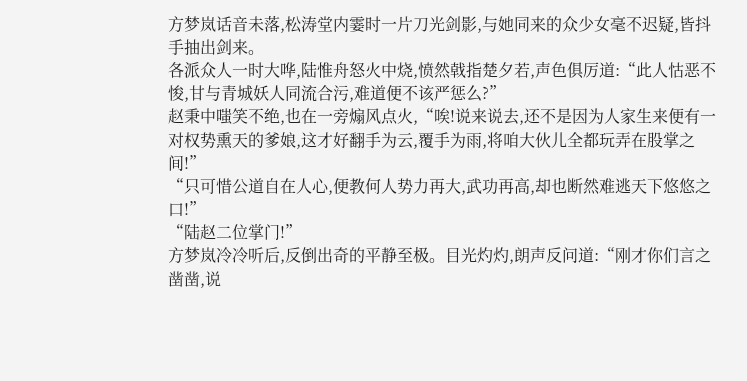方梦岚话音未落,松涛堂内霎时一片刀光剑影,与她同来的众少女毫不迟疑,皆抖手抽出剑来。
各派众人一时大哗,陆惟舟怒火中烧,愤然戟指楚夕若,声色俱厉道:“此人怙恶不悛,甘与青城妖人同流合污,难道便不该严惩么?”
赵秉中嗤笑不绝,也在一旁煽风点火,“唉!说来说去,还不是因为人家生来便有一对权势熏天的爹娘,这才好翻手为云,覆手为雨,将咱大伙儿全都玩弄在股掌之间!”
“只可惜公道自在人心,便教何人势力再大,武功再高,却也断然难逃天下悠悠之口!”
“陆赵二位掌门!”
方梦岚冷冷听后,反倒出奇的平静至极。目光灼灼,朗声反问道:“刚才你们言之凿凿,说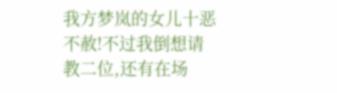我方梦岚的女儿十恶不赦!不过我倒想请教二位,还有在场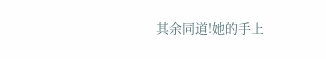其余同道!她的手上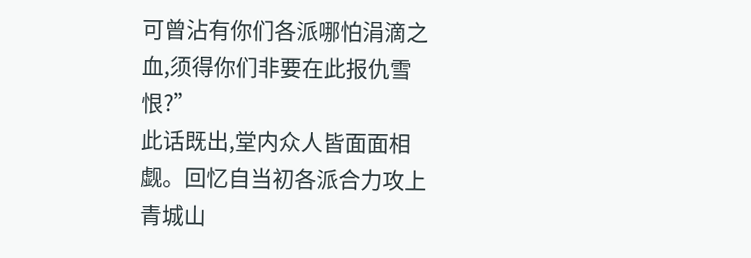可曾沾有你们各派哪怕涓滴之血,须得你们非要在此报仇雪恨?”
此话既出,堂内众人皆面面相觑。回忆自当初各派合力攻上青城山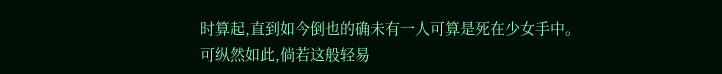时算起,直到如今倒也的确未有一人可算是死在少女手中。
可纵然如此,倘若这般轻易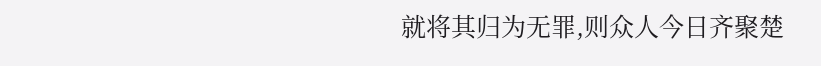就将其归为无罪,则众人今日齐聚楚